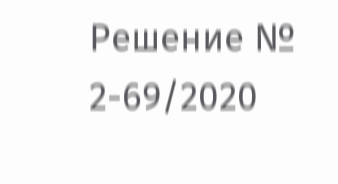Решение № 2-69/2020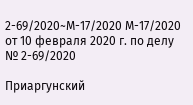2-69/2020~М-17/2020 М-17/2020 от 10 февраля 2020 г. по делу № 2-69/2020

Приаргунский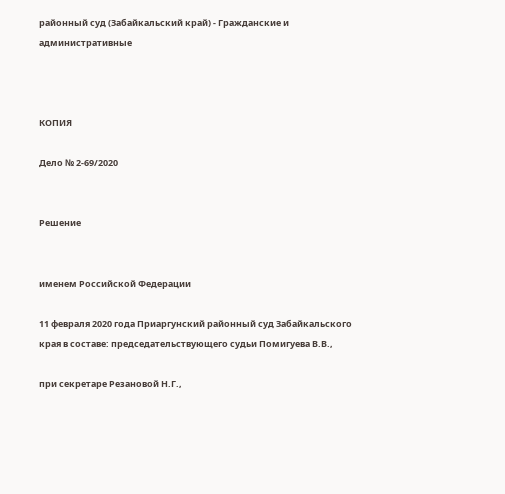районный суд (Забайкальский край) - Гражданские и административные



КОПИЯ

Дело № 2-69/2020


Решение


именем Российской Федерации

11 февраля 2020 года Приаргунский районный суд Забайкальского края в составе: председательствующего судьи Помигуева В.В.,

при секретаре Резановой Н.Г.,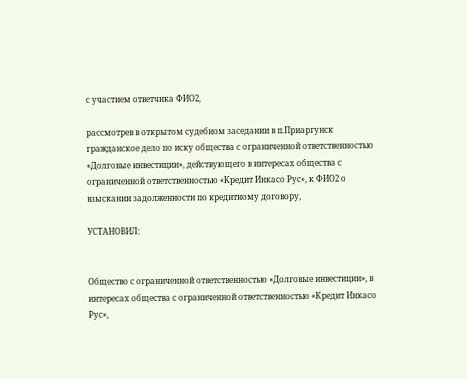с участием ответчика ФИО2,

рассмотрев в открытом судебном заседании в п.Приаргунск гражданское дело по иску общества с ограниченной ответственностью «Долговые инвестиции», действующего в интересах общества с ограниченной ответственностью «Кредит Инкасо Рус», к ФИО2 о взыскании задолженности по кредитному договору,

УСТАНОВИЛ:


Общество с ограниченной ответственностью «Долговые инвестиции», в интересах общества с ограниченной ответственностью «Кредит Инкасо Рус»,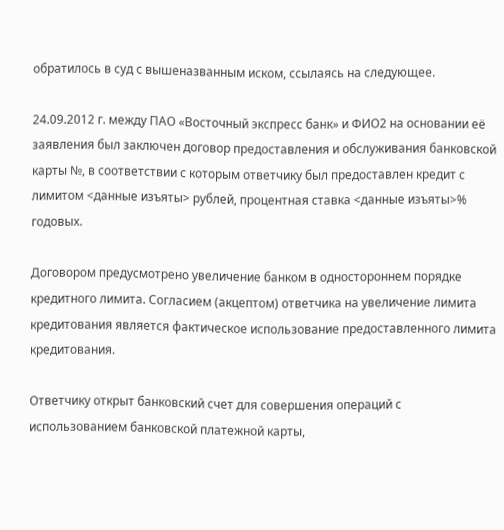обратилось в суд с вышеназванным иском, ссылаясь на следующее.

24.09.2012 г. между ПАО «Восточный экспресс банк» и ФИО2 на основании её заявления был заключен договор предоставления и обслуживания банковской карты №, в соответствии с которым ответчику был предоставлен кредит с лимитом <данные изъяты> рублей, процентная ставка <данные изъяты>% годовых.

Договором предусмотрено увеличение банком в одностороннем порядке кредитного лимита. Согласием (акцептом) ответчика на увеличение лимита кредитования является фактическое использование предоставленного лимита кредитования.

Ответчику открыт банковский счет для совершения операций с использованием банковской платежной карты,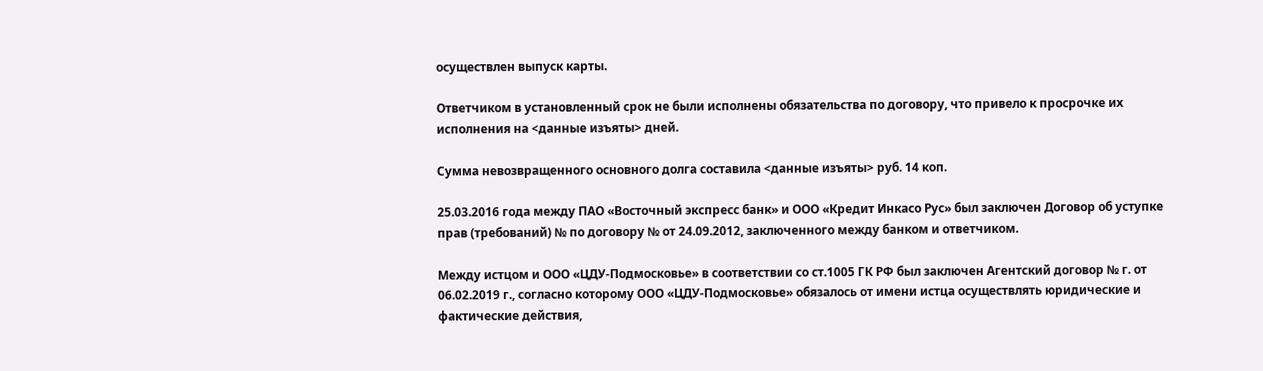осуществлен выпуск карты.

Ответчиком в установленный срок не были исполнены обязательства по договору, что привело к просрочке их исполнения на <данные изъяты> дней.

Сумма невозвращенного основного долга составила <данные изъяты> руб. 14 коп.

25.03.2016 года между ПАО «Восточный экспресс банк» и ООО «Кредит Инкасо Рус» был заключен Договор об уступке прав (требований) № по договору № от 24.09.2012, заключенного между банком и ответчиком.

Между истцом и ООО «ЦДУ-Подмосковье» в соответствии со ст.1005 ГК РФ был заключен Агентский договор № г. от 06.02.2019 г., согласно которому ООО «ЦДУ-Подмосковье» обязалось от имени истца осуществлять юридические и фактические действия,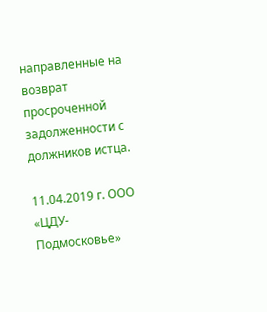направленные на возврат просроченной задолженности с должников истца.

11.04.2019 г. ООО «ЦДУ-Подмосковье»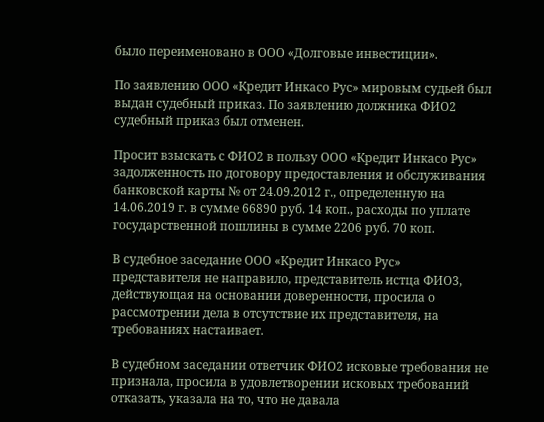было переименовано в ООО «Долговые инвестиции».

По заявлению ООО «Кредит Инкасо Рус» мировым судьей был выдан судебный приказ. По заявлению должника ФИО2 судебный приказ был отменен.

Просит взыскать с ФИО2 в пользу ООО «Кредит Инкасо Рус» задолженность по договору предоставления и обслуживания банковской карты № от 24.09.2012 г., определенную на 14.06.2019 г. в сумме 66890 руб. 14 коп., расходы по уплате государственной пошлины в сумме 2206 руб. 70 коп.

В судебное заседание ООО «Кредит Инкасо Рус» представителя не направило, представитель истца ФИО3, действующая на основании доверенности, просила о рассмотрении дела в отсутствие их представителя, на требованиях настаивает.

В судебном заседании ответчик ФИО2 исковые требования не признала, просила в удовлетворении исковых требований отказать, указала на то, что не давала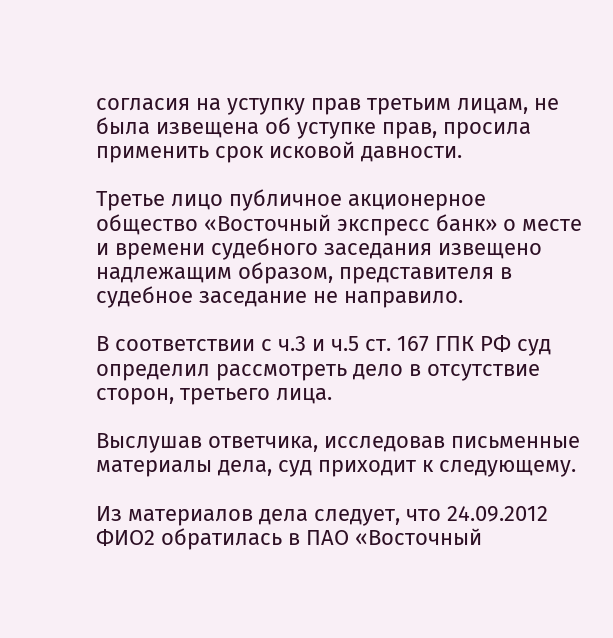согласия на уступку прав третьим лицам, не была извещена об уступке прав, просила применить срок исковой давности.

Третье лицо публичное акционерное общество «Восточный экспресс банк» о месте и времени судебного заседания извещено надлежащим образом, представителя в судебное заседание не направило.

В соответствии с ч.3 и ч.5 ст. 167 ГПК РФ суд определил рассмотреть дело в отсутствие сторон, третьего лица.

Выслушав ответчика, исследовав письменные материалы дела, суд приходит к следующему.

Из материалов дела следует, что 24.09.2012 ФИО2 обратилась в ПАО «Восточный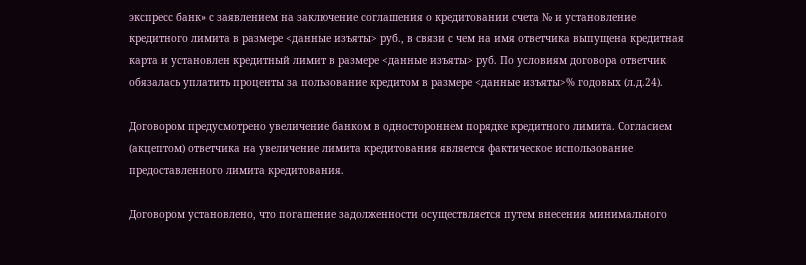экспресс банк» с заявлением на заключение соглашения о кредитовании счета № и установление кредитного лимита в размере <данные изъяты> руб., в связи с чем на имя ответчика выпущена кредитная карта и установлен кредитный лимит в размере <данные изъяты> руб. По условиям договора ответчик обязалась уплатить проценты за пользование кредитом в размере <данные изъяты>% годовых (л.д.24).

Договором предусмотрено увеличение банком в одностороннем порядке кредитного лимита. Согласием (акцептом) ответчика на увеличение лимита кредитования является фактическое использование предоставленного лимита кредитования.

Договором установлено, что погашение задолженности осуществляется путем внесения минимального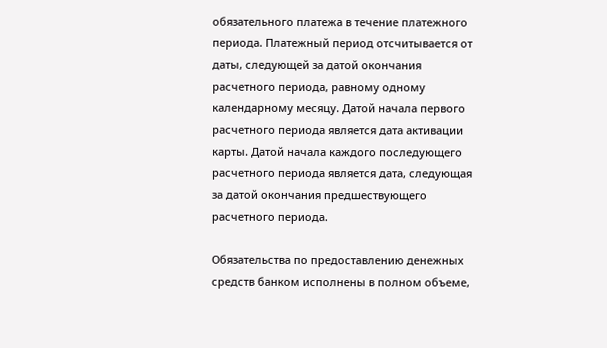обязательного платежа в течение платежного периода. Платежный период отсчитывается от даты, следующей за датой окончания расчетного периода, равному одному календарному месяцу. Датой начала первого расчетного периода является дата активации карты. Датой начала каждого последующего расчетного периода является дата, следующая за датой окончания предшествующего расчетного периода.

Обязательства по предоставлению денежных средств банком исполнены в полном объеме,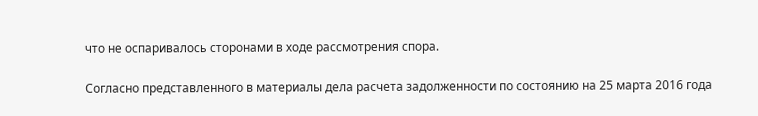что не оспаривалось сторонами в ходе рассмотрения спора.

Согласно представленного в материалы дела расчета задолженности по состоянию на 25 марта 2016 года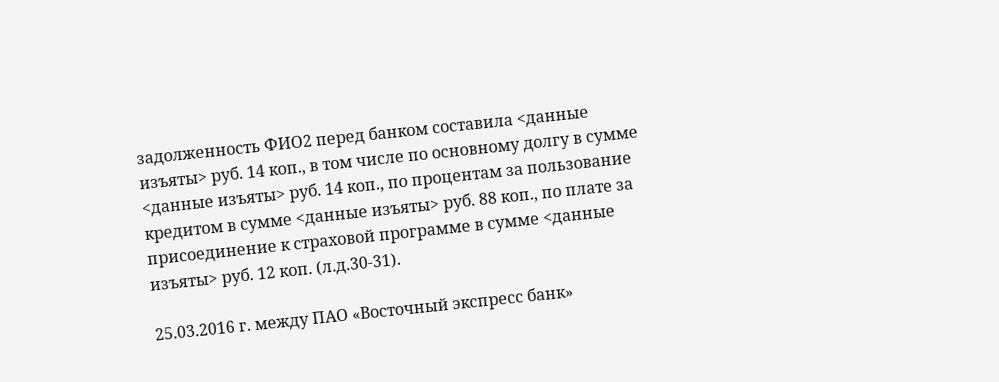задолженность ФИО2 перед банком составила <данные изъяты> руб. 14 коп., в том числе по основному долгу в сумме <данные изъяты> руб. 14 коп., по процентам за пользование кредитом в сумме <данные изъяты> руб. 88 коп., по плате за присоединение к страховой программе в сумме <данные изъяты> руб. 12 коп. (л.д.30-31).

25.03.2016 г. между ПАО «Восточный экспресс банк»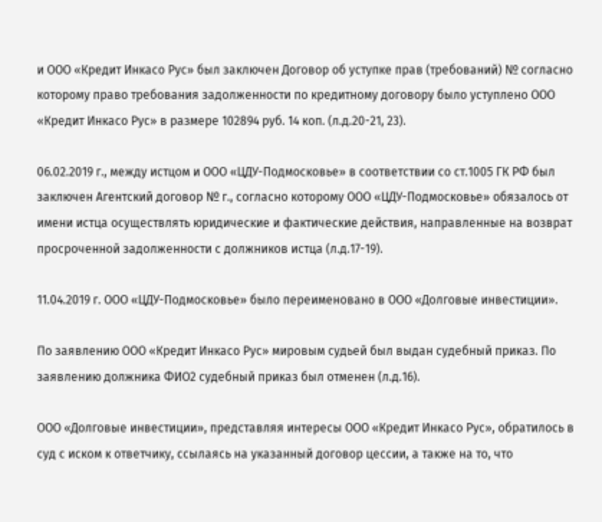и ООО «Кредит Инкасо Рус» был заключен Договор об уступке прав (требований) № согласно которому право требования задолженности по кредитному договору было уступлено ООО «Кредит Инкасо Рус» в размере 102894 руб. 14 коп. (л.д.20-21, 23).

06.02.2019 г., между истцом и ООО «ЦДУ-Подмосковье» в соответствии со ст.1005 ГК РФ был заключен Агентский договор № г., согласно которому ООО «ЦДУ-Подмосковье» обязалось от имени истца осуществлять юридические и фактические действия, направленные на возврат просроченной задолженности с должников истца (л.д.17-19).

11.04.2019 г. ООО «ЦДУ-Подмосковье» было переименовано в ООО «Долговые инвестиции».

По заявлению ООО «Кредит Инкасо Рус» мировым судьей был выдан судебный приказ. По заявлению должника ФИО2 судебный приказ был отменен (л.д.16).

ООО «Долговые инвестиции», представляя интересы ООО «Кредит Инкасо Рус», обратилось в суд с иском к ответчику, ссылаясь на указанный договор цессии, а также на то, что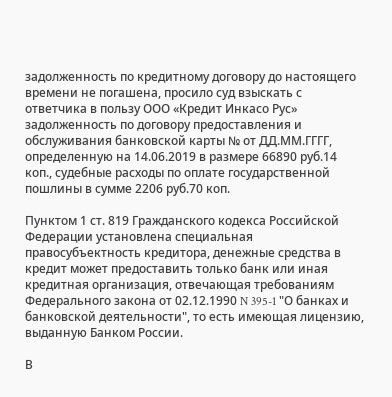задолженность по кредитному договору до настоящего времени не погашена, просило суд взыскать с ответчика в пользу ООО «Кредит Инкасо Рус» задолженность по договору предоставления и обслуживания банковской карты № от ДД.ММ.ГГГГ, определенную на 14.06.2019 в размере 66890 руб.14 коп., судебные расходы по оплате государственной пошлины в сумме 2206 руб.70 коп.

Пунктом 1 ст. 819 Гражданского кодекса Российской Федерации установлена специальная правосубъектность кредитора, денежные средства в кредит может предоставить только банк или иная кредитная организация, отвечающая требованиям Федерального закона от 02.12.1990 N 395-1 "О банках и банковской деятельности", то есть имеющая лицензию, выданную Банком России.

В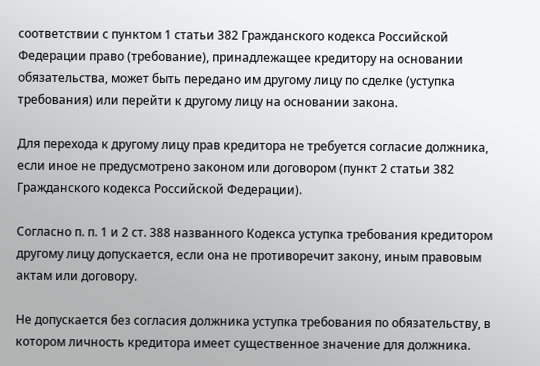соответствии с пунктом 1 статьи 382 Гражданского кодекса Российской Федерации право (требование), принадлежащее кредитору на основании обязательства, может быть передано им другому лицу по сделке (уступка требования) или перейти к другому лицу на основании закона.

Для перехода к другому лицу прав кредитора не требуется согласие должника, если иное не предусмотрено законом или договором (пункт 2 статьи 382 Гражданского кодекса Российской Федерации).

Согласно п. п. 1 и 2 ст. 388 названного Кодекса уступка требования кредитором другому лицу допускается, если она не противоречит закону, иным правовым актам или договору.

Не допускается без согласия должника уступка требования по обязательству, в котором личность кредитора имеет существенное значение для должника.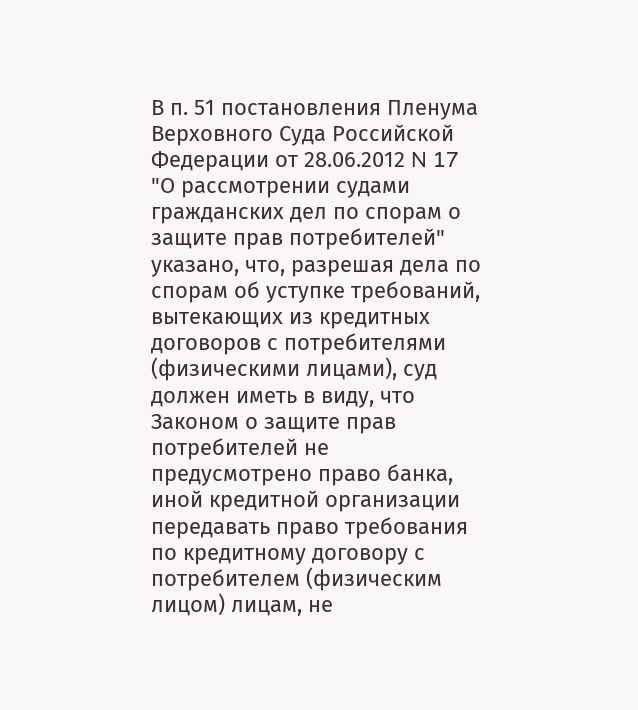В п. 51 постановления Пленума Верховного Суда Российской Федерации от 28.06.2012 N 17 "О рассмотрении судами гражданских дел по спорам о защите прав потребителей" указано, что, разрешая дела по спорам об уступке требований, вытекающих из кредитных договоров с потребителями (физическими лицами), суд должен иметь в виду, что Законом о защите прав потребителей не предусмотрено право банка, иной кредитной организации передавать право требования по кредитному договору с потребителем (физическим лицом) лицам, не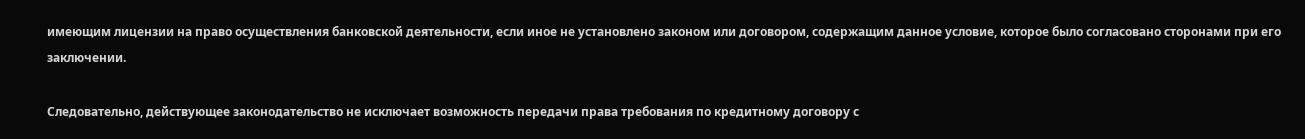имеющим лицензии на право осуществления банковской деятельности, если иное не установлено законом или договором, содержащим данное условие, которое было согласовано сторонами при его заключении.

Следовательно, действующее законодательство не исключает возможность передачи права требования по кредитному договору с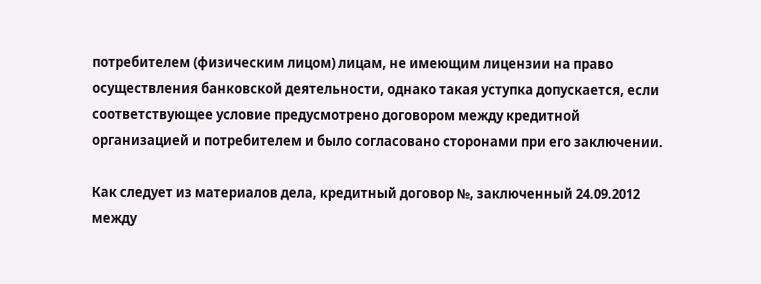потребителем (физическим лицом) лицам, не имеющим лицензии на право осуществления банковской деятельности, однако такая уступка допускается, если соответствующее условие предусмотрено договором между кредитной организацией и потребителем и было согласовано сторонами при его заключении.

Как следует из материалов дела, кредитный договор №, заключенный 24.09.2012 между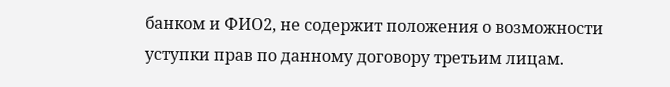банком и ФИО2, не содержит положения о возможности уступки прав по данному договору третьим лицам.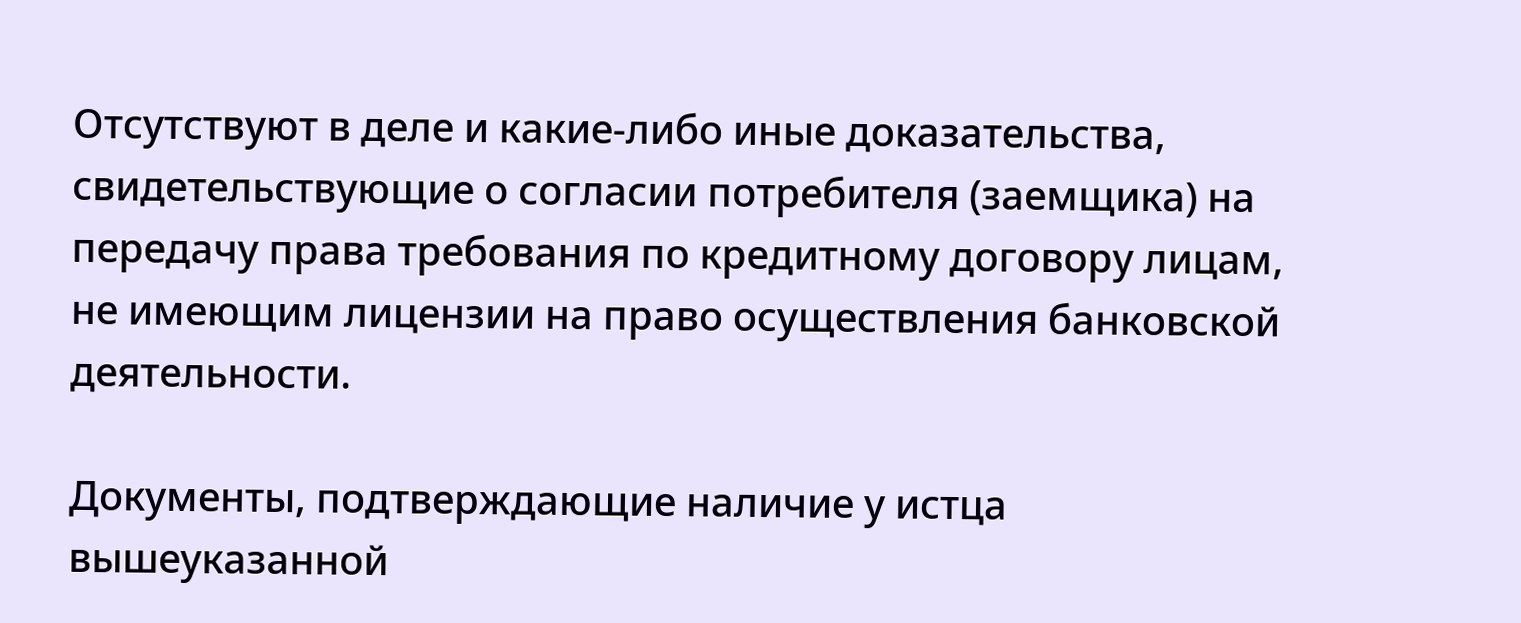Отсутствуют в деле и какие-либо иные доказательства, свидетельствующие о согласии потребителя (заемщика) на передачу права требования по кредитному договору лицам, не имеющим лицензии на право осуществления банковской деятельности.

Документы, подтверждающие наличие у истца вышеуказанной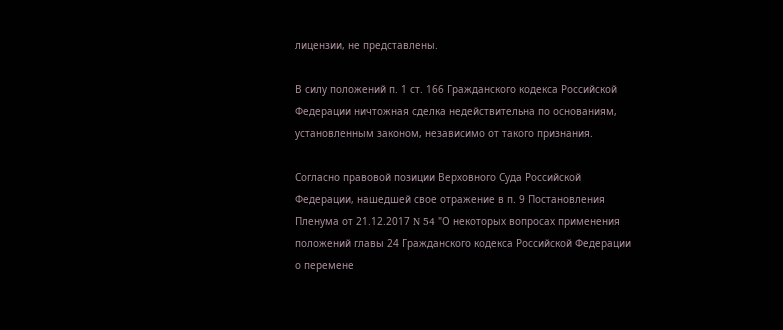лицензии, не представлены.

В силу положений п. 1 ст. 166 Гражданского кодекса Российской Федерации ничтожная сделка недействительна по основаниям, установленным законом, независимо от такого признания.

Согласно правовой позиции Верховного Суда Российской Федерации, нашедшей свое отражение в п. 9 Постановления Пленума от 21.12.2017 N 54 "О некоторых вопросах применения положений главы 24 Гражданского кодекса Российской Федерации о перемене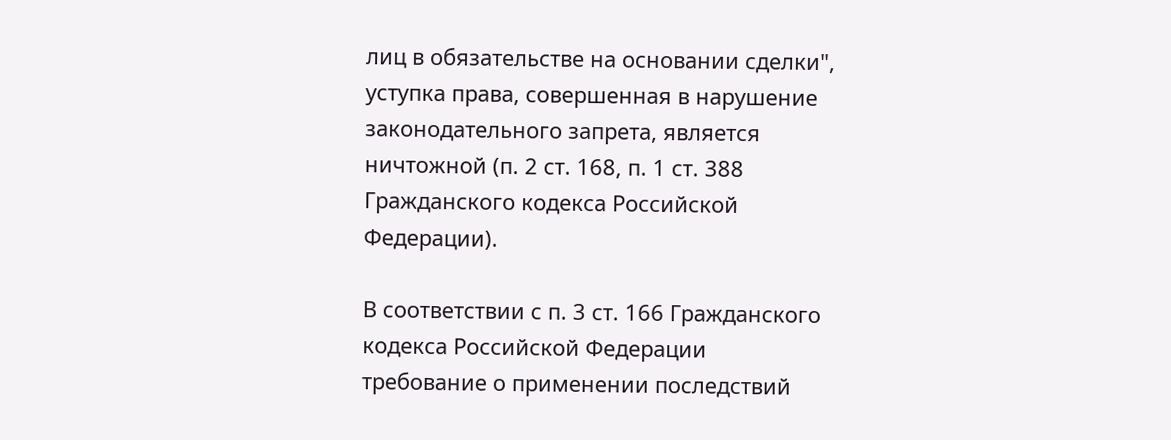лиц в обязательстве на основании сделки", уступка права, совершенная в нарушение законодательного запрета, является ничтожной (п. 2 ст. 168, п. 1 ст. 388 Гражданского кодекса Российской Федерации).

В соответствии с п. 3 ст. 166 Гражданского кодекса Российской Федерации требование о применении последствий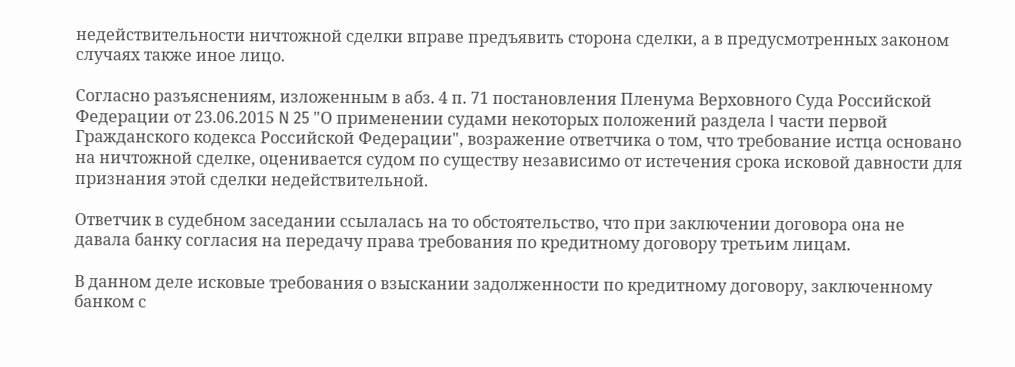недействительности ничтожной сделки вправе предъявить сторона сделки, а в предусмотренных законом случаях также иное лицо.

Согласно разъяснениям, изложенным в абз. 4 п. 71 постановления Пленума Верховного Суда Российской Федерации от 23.06.2015 N 25 "О применении судами некоторых положений раздела I части первой Гражданского кодекса Российской Федерации", возражение ответчика о том, что требование истца основано на ничтожной сделке, оценивается судом по существу независимо от истечения срока исковой давности для признания этой сделки недействительной.

Ответчик в судебном заседании ссылалась на то обстоятельство, что при заключении договора она не давала банку согласия на передачу права требования по кредитному договору третьим лицам.

В данном деле исковые требования о взыскании задолженности по кредитному договору, заключенному банком с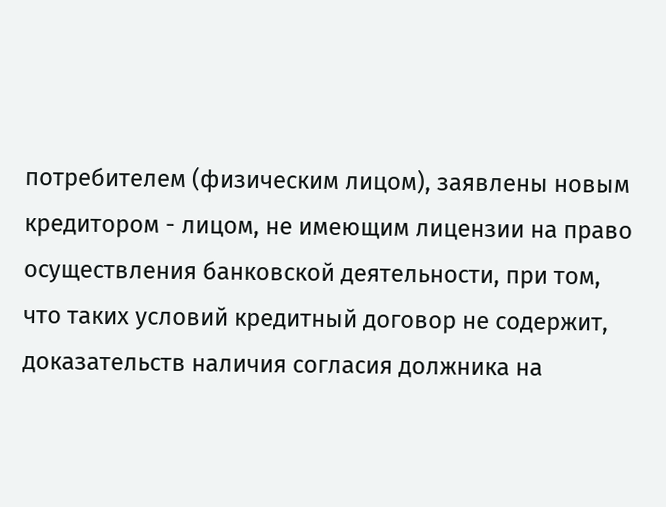потребителем (физическим лицом), заявлены новым кредитором - лицом, не имеющим лицензии на право осуществления банковской деятельности, при том, что таких условий кредитный договор не содержит, доказательств наличия согласия должника на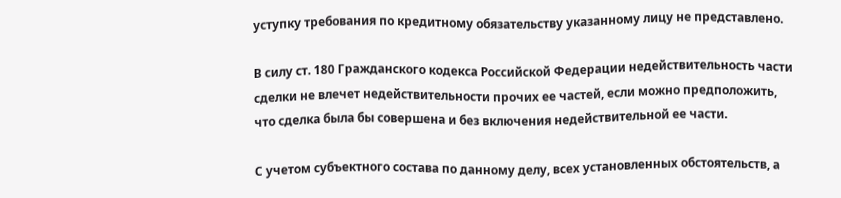уступку требования по кредитному обязательству указанному лицу не представлено.

В силу ст. 180 Гражданского кодекса Российской Федерации недействительность части сделки не влечет недействительности прочих ее частей, если можно предположить, что сделка была бы совершена и без включения недействительной ее части.

С учетом субъектного состава по данному делу, всех установленных обстоятельств, а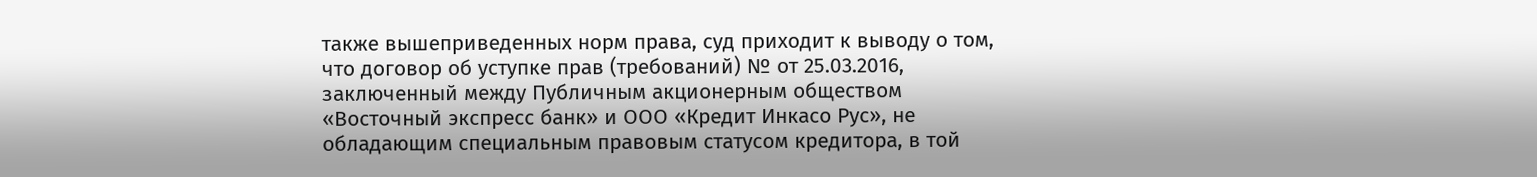также вышеприведенных норм права, суд приходит к выводу о том, что договор об уступке прав (требований) № от 25.03.2016, заключенный между Публичным акционерным обществом «Восточный экспресс банк» и ООО «Кредит Инкасо Рус», не обладающим специальным правовым статусом кредитора, в той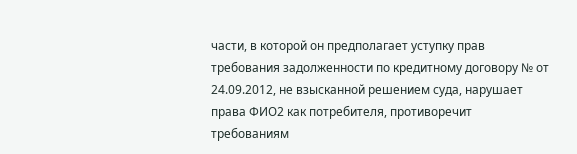части, в которой он предполагает уступку прав требования задолженности по кредитному договору № от 24.09.2012, не взысканной решением суда, нарушает права ФИО2 как потребителя, противоречит требованиям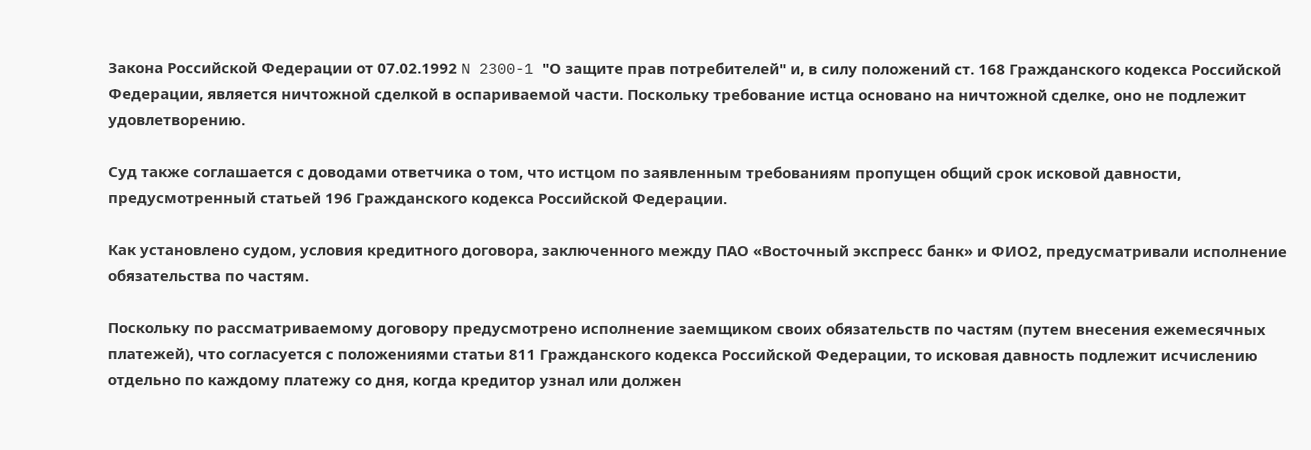Закона Российской Федерации от 07.02.1992 N 2300-1 "О защите прав потребителей" и, в силу положений ст. 168 Гражданского кодекса Российской Федерации, является ничтожной сделкой в оспариваемой части. Поскольку требование истца основано на ничтожной сделке, оно не подлежит удовлетворению.

Суд также соглашается с доводами ответчика о том, что истцом по заявленным требованиям пропущен общий срок исковой давности, предусмотренный статьей 196 Гражданского кодекса Российской Федерации.

Как установлено судом, условия кредитного договора, заключенного между ПАО «Восточный экспресс банк» и ФИО2, предусматривали исполнение обязательства по частям.

Поскольку по рассматриваемому договору предусмотрено исполнение заемщиком своих обязательств по частям (путем внесения ежемесячных платежей), что согласуется с положениями статьи 811 Гражданского кодекса Российской Федерации, то исковая давность подлежит исчислению отдельно по каждому платежу со дня, когда кредитор узнал или должен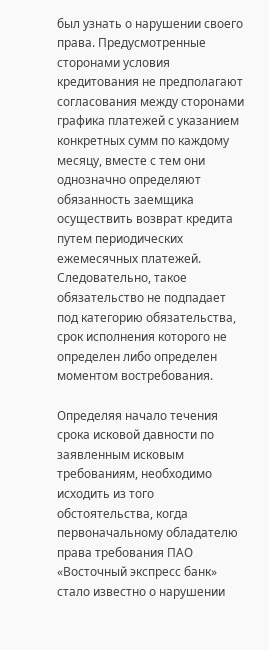был узнать о нарушении своего права. Предусмотренные сторонами условия кредитования не предполагают согласования между сторонами графика платежей с указанием конкретных сумм по каждому месяцу, вместе с тем они однозначно определяют обязанность заемщика осуществить возврат кредита путем периодических ежемесячных платежей. Следовательно, такое обязательство не подпадает под категорию обязательства, срок исполнения которого не определен либо определен моментом востребования.

Определяя начало течения срока исковой давности по заявленным исковым требованиям, необходимо исходить из того обстоятельства, когда первоначальному обладателю права требования ПАО «Восточный экспресс банк» стало известно о нарушении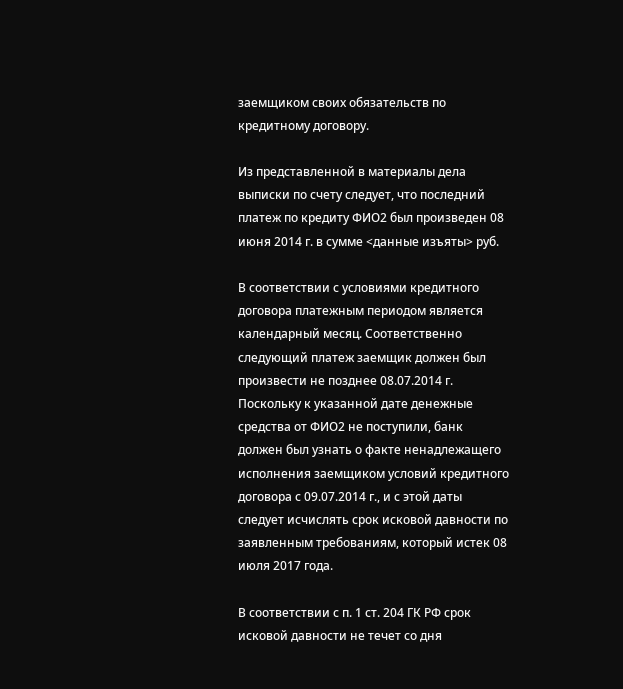заемщиком своих обязательств по кредитному договору.

Из представленной в материалы дела выписки по счету следует, что последний платеж по кредиту ФИО2 был произведен 08 июня 2014 г. в сумме <данные изъяты> руб.

В соответствии с условиями кредитного договора платежным периодом является календарный месяц. Соответственно следующий платеж заемщик должен был произвести не позднее 08.07.2014 г. Поскольку к указанной дате денежные средства от ФИО2 не поступили, банк должен был узнать о факте ненадлежащего исполнения заемщиком условий кредитного договора с 09.07.2014 г., и с этой даты следует исчислять срок исковой давности по заявленным требованиям, который истек 08 июля 2017 года.

В соответствии с п. 1 ст. 204 ГК РФ срок исковой давности не течет со дня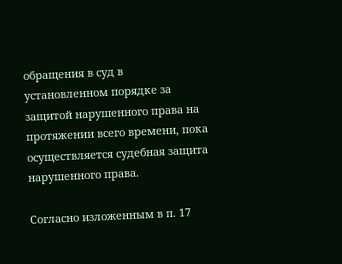обращения в суд в установленном порядке за защитой нарушенного права на протяжении всего времени, пока осуществляется судебная защита нарушенного права.

Согласно изложенным в п. 17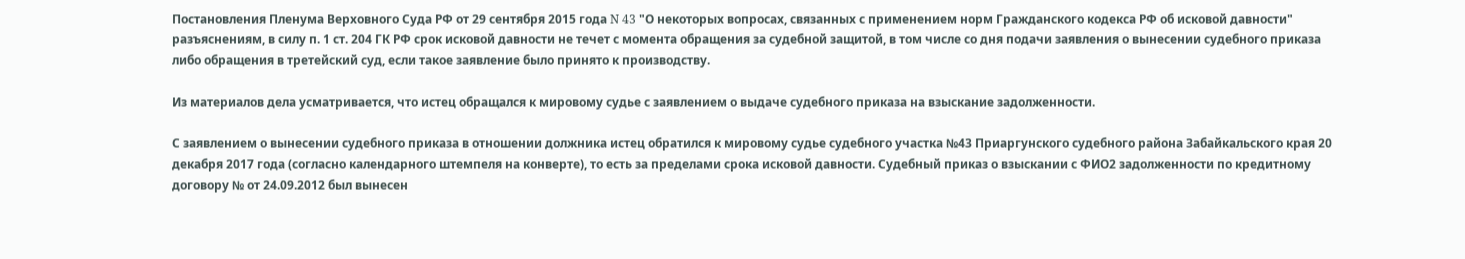Постановления Пленума Верховного Суда РФ от 29 сентября 2015 года N 43 "О некоторых вопросах, связанных с применением норм Гражданского кодекса РФ об исковой давности" разъяснениям, в силу п. 1 ст. 204 ГК РФ срок исковой давности не течет с момента обращения за судебной защитой, в том числе со дня подачи заявления о вынесении судебного приказа либо обращения в третейский суд, если такое заявление было принято к производству.

Из материалов дела усматривается, что истец обращался к мировому судье с заявлением о выдаче судебного приказа на взыскание задолженности.

С заявлением о вынесении судебного приказа в отношении должника истец обратился к мировому судье судебного участка №43 Приаргунского судебного района Забайкальского края 20 декабря 2017 года (согласно календарного штемпеля на конверте), то есть за пределами срока исковой давности. Судебный приказ о взыскании с ФИО2 задолженности по кредитному договору № от 24.09.2012 был вынесен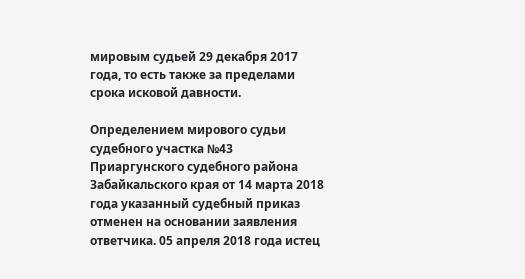мировым судьей 29 декабря 2017 года, то есть также за пределами срока исковой давности.

Определением мирового судьи судебного участка №43 Приаргунского судебного района Забайкальского края от 14 марта 2018 года указанный судебный приказ отменен на основании заявления ответчика. 05 апреля 2018 года истец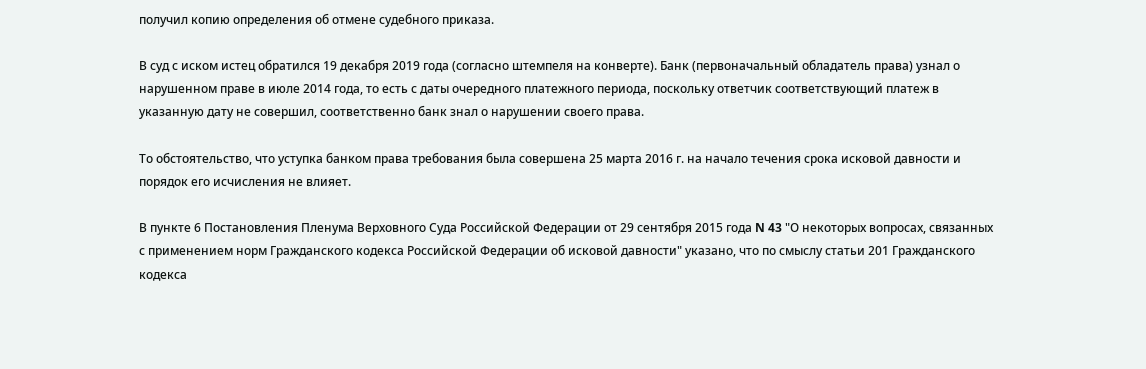получил копию определения об отмене судебного приказа.

В суд с иском истец обратился 19 декабря 2019 года (согласно штемпеля на конверте). Банк (первоначальный обладатель права) узнал о нарушенном праве в июле 2014 года, то есть с даты очередного платежного периода, поскольку ответчик соответствующий платеж в указанную дату не совершил, соответственно банк знал о нарушении своего права.

То обстоятельство, что уступка банком права требования была совершена 25 марта 2016 г. на начало течения срока исковой давности и порядок его исчисления не влияет.

В пункте 6 Постановления Пленума Верховного Суда Российской Федерации от 29 сентября 2015 года N 43 "О некоторых вопросах, связанных с применением норм Гражданского кодекса Российской Федерации об исковой давности" указано, что по смыслу статьи 201 Гражданского кодекса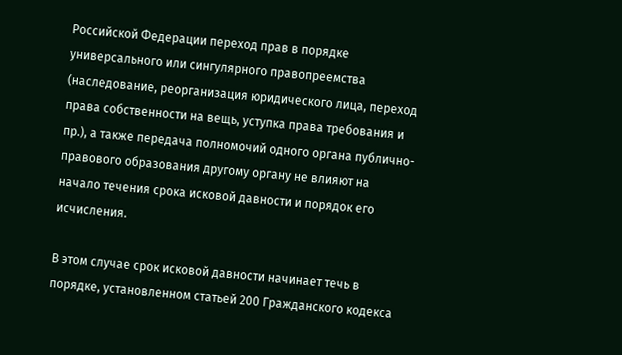Российской Федерации переход прав в порядке универсального или сингулярного правопреемства (наследование, реорганизация юридического лица, переход права собственности на вещь, уступка права требования и пр.), а также передача полномочий одного органа публично-правового образования другому органу не влияют на начало течения срока исковой давности и порядок его исчисления.

В этом случае срок исковой давности начинает течь в порядке, установленном статьей 200 Гражданского кодекса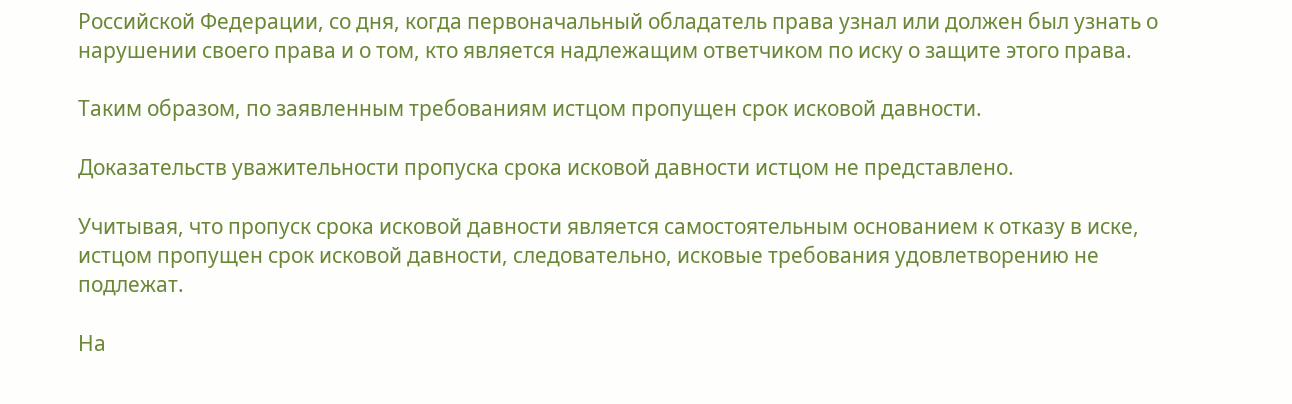Российской Федерации, со дня, когда первоначальный обладатель права узнал или должен был узнать о нарушении своего права и о том, кто является надлежащим ответчиком по иску о защите этого права.

Таким образом, по заявленным требованиям истцом пропущен срок исковой давности.

Доказательств уважительности пропуска срока исковой давности истцом не представлено.

Учитывая, что пропуск срока исковой давности является самостоятельным основанием к отказу в иске, истцом пропущен срок исковой давности, следовательно, исковые требования удовлетворению не подлежат.

На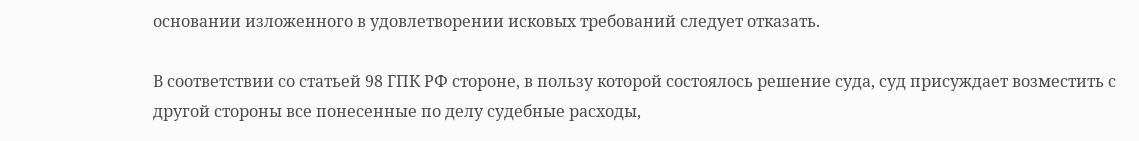основании изложенного в удовлетворении исковых требований следует отказать.

В соответствии со статьей 98 ГПК РФ стороне, в пользу которой состоялось решение суда, суд присуждает возместить с другой стороны все понесенные по делу судебные расходы,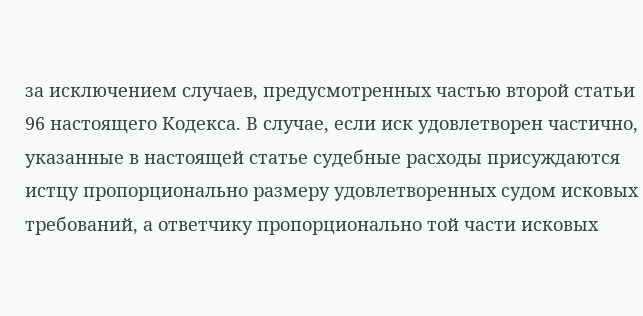за исключением случаев, предусмотренных частью второй статьи 96 настоящего Кодекса. В случае, если иск удовлетворен частично, указанные в настоящей статье судебные расходы присуждаются истцу пропорционально размеру удовлетворенных судом исковых требований, а ответчику пропорционально той части исковых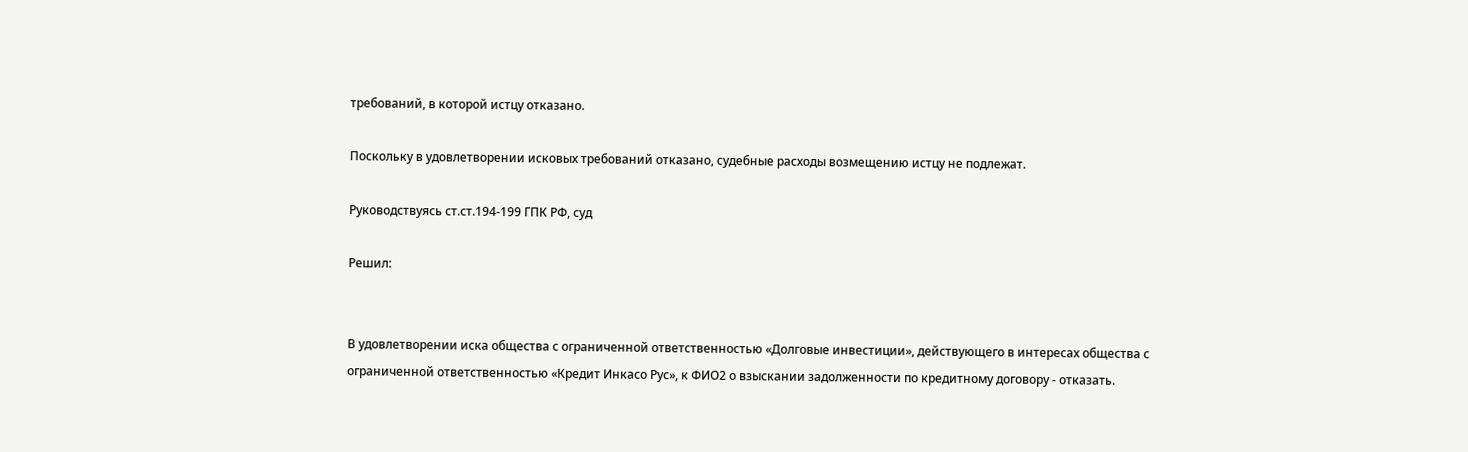требований, в которой истцу отказано.

Поскольку в удовлетворении исковых требований отказано, судебные расходы возмещению истцу не подлежат.

Руководствуясь ст.ст.194-199 ГПК РФ, суд

Решил:


В удовлетворении иска общества с ограниченной ответственностью «Долговые инвестиции», действующего в интересах общества с ограниченной ответственностью «Кредит Инкасо Рус», к ФИО2 о взыскании задолженности по кредитному договору - отказать.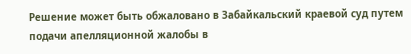Решение может быть обжаловано в Забайкальский краевой суд путем подачи апелляционной жалобы в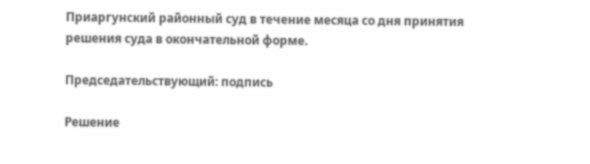Приаргунский районный суд в течение месяца со дня принятия решения суда в окончательной форме.

Председательствующий: подпись

Решение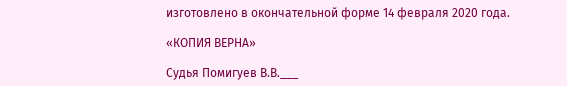изготовлено в окончательной форме 14 февраля 2020 года.

«КОПИЯ ВЕРНА»

Судья Помигуев В.В.___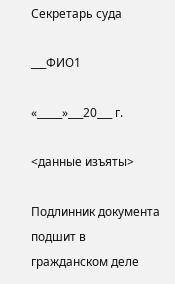Секретарь суда

___ФИО1

«_____»___20___ г.

<данные изъяты>

Подлинник документа подшит в гражданском деле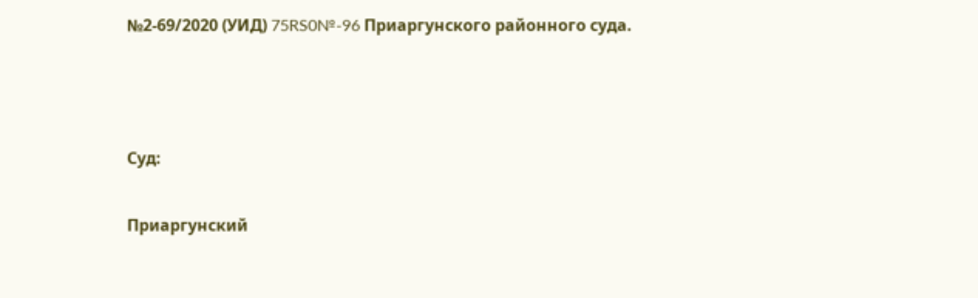№2-69/2020 (УИД) 75RS0№-96 Приаргунского районного суда.



Суд:

Приаргунский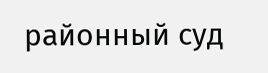районный суд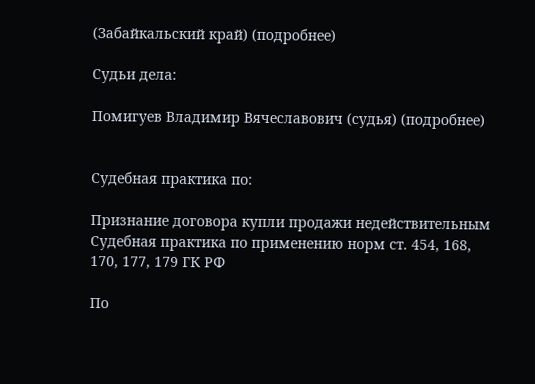(Забайкальский край) (подробнее)

Судьи дела:

Помигуев Владимир Вячеславович (судья) (подробнее)


Судебная практика по:

Признание договора купли продажи недействительным
Судебная практика по применению норм ст. 454, 168, 170, 177, 179 ГК РФ

По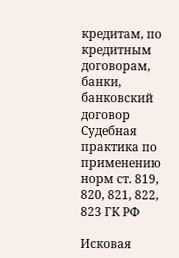кредитам, по кредитным договорам, банки, банковский договор
Судебная практика по применению норм ст. 819, 820, 821, 822, 823 ГК РФ

Исковая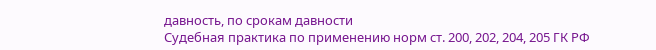давность, по срокам давности
Судебная практика по применению норм ст. 200, 202, 204, 205 ГК РФ